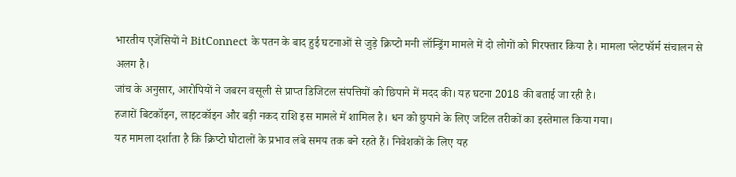भारतीय एजेंसियों ने BitConnect के पतन के बाद हुई घटनाओं से जुड़े क्रिप्टो मनी लॉन्ड्रिंग मामले में दो लोगों को गिरफ्तार किया है। मामला प्लेटफॉर्म संचालन से अलग है।
जांच के अनुसार, आरोपियों ने जबरन वसूली से प्राप्त डिजिटल संपत्तियों को छिपाने में मदद की। यह घटना 2018 की बताई जा रही है।
हजारों बिटकॉइन, लाइटकॉइन और बड़ी नकद राशि इस मामले में शामिल है। धन को छुपाने के लिए जटिल तरीकों का इस्तेमाल किया गया।
यह मामला दर्शाता है कि क्रिप्टो घोटालों के प्रभाव लंबे समय तक बने रहते हैं। निवेशकों के लिए यह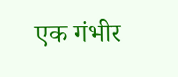एक गंभीर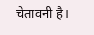चेतावनी है।